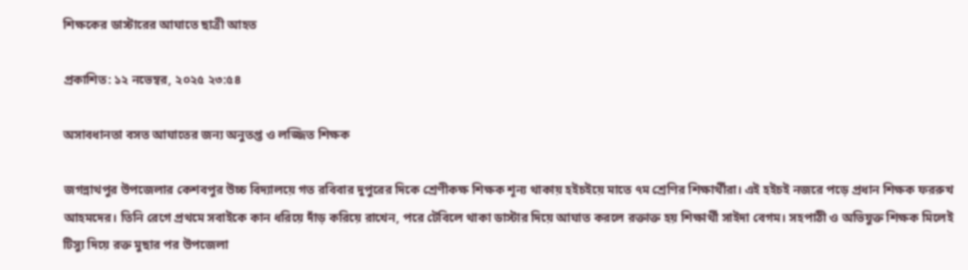শিক্ষকের ডাস্টারের আঘাতে ছাত্রী আহত

প্রকাশিত: ১২ নভেম্বর, ২০২৫ ২৩:৫৪

অসাবধানতা বসত আঘাতের জন্য অনুতপ্ত ও লজ্জিত শিক্ষক

জগন্নাথপুর উপজেলার কেশবপুর উচ্চ বিদ্যালয়ে গত রবিবার দুপুরের দিকে শ্রেণীকক্ষ শিক্ষক শূন্য থাকায় হইচইয়ে মাতে ৭ম শ্রেণির শিক্ষার্থীরা। এই হইচই নজরে পড়ে প্রধান শিক্ষক ফররুখ আহমদের। তিনি রেগে প্রথমে সবাইকে কান ধরিয়ে দাঁড় করিয়ে রাখেন, পরে টেবিলে থাকা ডাস্টার দিয়ে আঘাত করলে রক্তাক্ত হয় শিক্ষার্থী সাইদা বেগম। সহপাঠী ও অভিযুক্ত শিক্ষক মিলেই টিস্যু দিয়ে রক্ত মুছার পর উপজেলা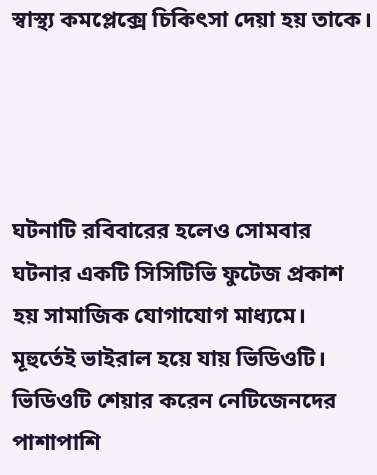স্বাস্থ্য কমপ্লেক্সে চিকিৎসা দেয়া হয় তাকে।




ঘটনাটি রবিবারের হলেও সোমবার ঘটনার একটি সিসিটিভি ফুটেজ প্রকাশ হয় সামাজিক যোগাযোগ মাধ্যমে। মূহুর্তেই ভাইরাল হয়ে যায় ভিডিওটি। ভিডিওটি শেয়ার করেন নেটিজেনদের পাশাপাশি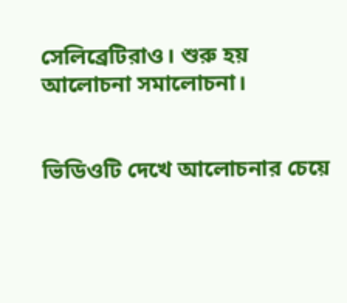সেলিব্রেটিরাও। শুরু হয় আলোচনা সমালোচনা।


ভিডিওটি দেখে আলোচনার চেয়ে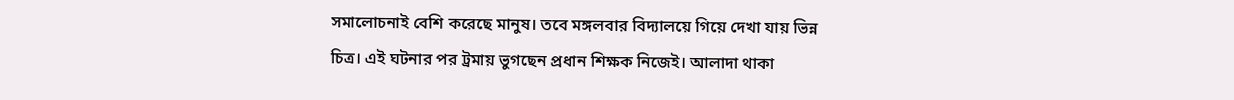সমালোচনাই বেশি করেছে মানুষ। তবে মঙ্গলবার বিদ্যালয়ে গিয়ে দেখা যায় ভিন্ন চিত্র। এই ঘটনার পর ট্রমায় ভুগছেন প্রধান শিক্ষক নিজেই। আলাদা থাকা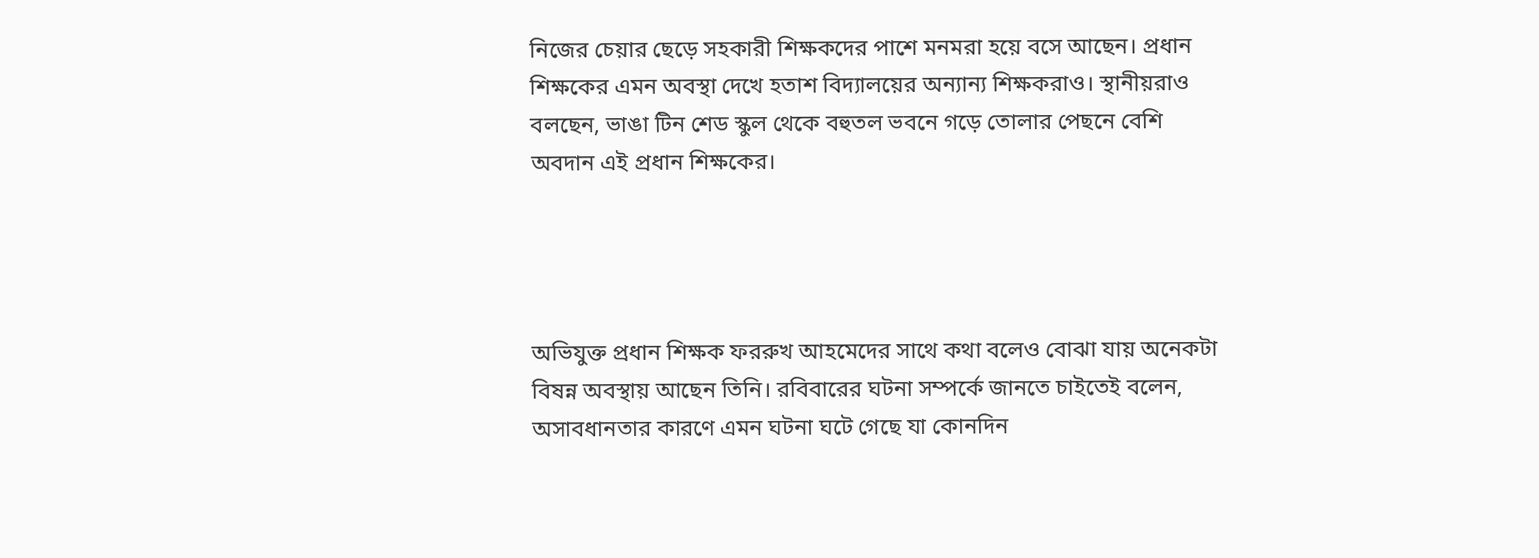নিজের চেয়ার ছেড়ে সহকারী শিক্ষকদের পাশে মনমরা হয়ে বসে আছেন। প্রধান শিক্ষকের এমন অবস্থা দেখে হতাশ বিদ্যালয়ের অন্যান্য শিক্ষকরাও। স্থানীয়রাও বলছেন, ভাঙা টিন শেড স্কুল থেকে বহুতল ভবনে গড়ে তোলার পেছনে বেশি অবদান এই প্রধান শিক্ষকের।




অভিযুক্ত প্রধান শিক্ষক ফররুখ আহমেদের সাথে কথা বলেও বোঝা যায় অনেকটা বিষন্ন অবস্থায় আছেন তিনি। রবিবারের ঘটনা সম্পর্কে জানতে চাইতেই বলেন, অসাবধানতার কারণে এমন ঘটনা ঘটে গেছে যা কোনদিন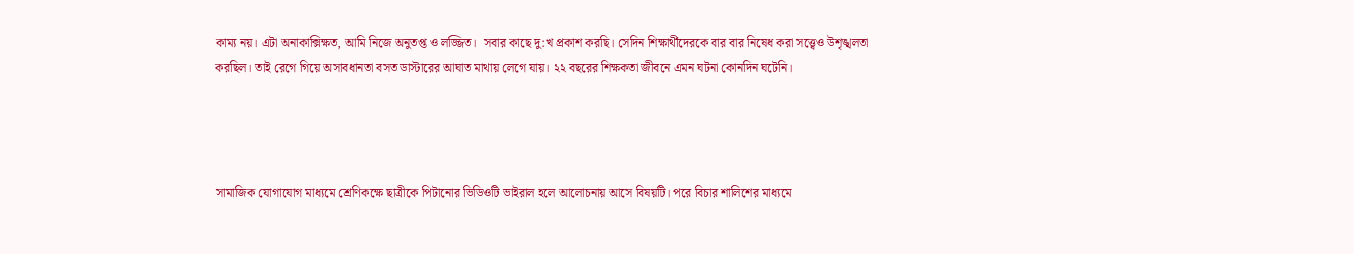কাম্য নয়। এটা অনাকাক্সিক্ষত, আমি নিজে অনুতপ্ত ও লজ্জিত।  সবার কাছে দু:খ প্রকাশ করছি। সেদিন শিক্ষার্থীদেরকে বার বার নিষেধ করা সত্ত্বেও উশৃঙ্খলতা করছিল। তাই রেগে গিয়ে অসাবধানতা বসত ডাস্টারের আঘাত মাথায় লেগে যায়। ২২ বছরের শিক্ষকতা জীবনে এমন ঘটনা কোনদিন ঘটেনি।




সামাজিক যোগাযোগ মাধ্যমে শ্রেণিকক্ষে ছাত্রীকে পিটানোর ভিডিওটি ভাইরাল হলে আলোচনায় আসে বিষয়টি। পরে বিচার শালিশের মাধ্যমে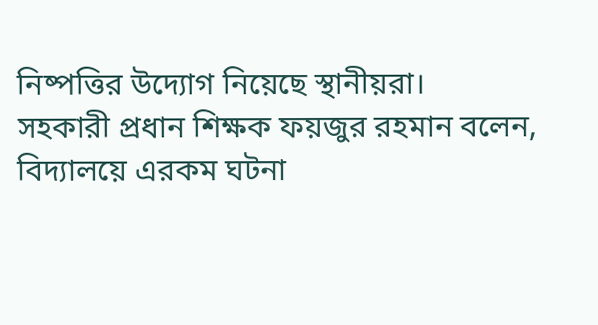নিষ্পত্তির উদ্যোগ নিয়েছে স্থানীয়রা।
সহকারী প্রধান শিক্ষক ফয়জুর রহমান বলেন, বিদ্যালয়ে এরকম ঘটনা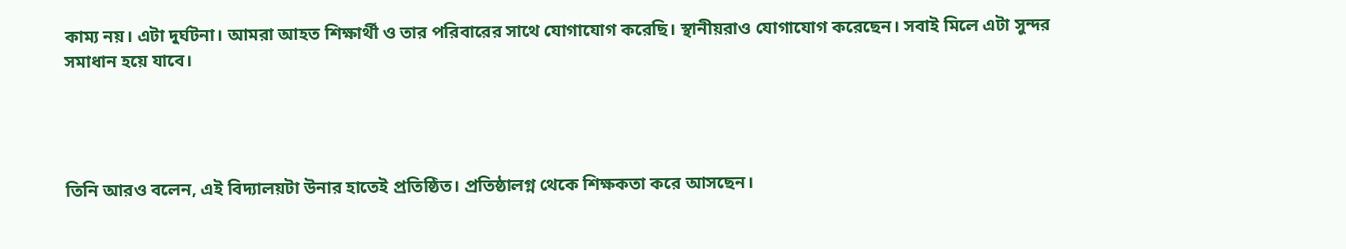কাম্য নয়। এটা দুর্ঘটনা। আমরা আহত শিক্ষার্থী ও তার পরিবারের সাথে যোগাযোগ করেছি। স্থানীয়রাও যোগাযোগ করেছেন। সবাই মিলে এটা সুন্দর সমাধান হয়ে যাবে।




তিনি আরও বলেন, এই বিদ্যালয়টা উনার হাতেই প্রতিষ্ঠিত। প্রতিষ্ঠালগ্ন থেকে শিক্ষকতা করে আসছেন।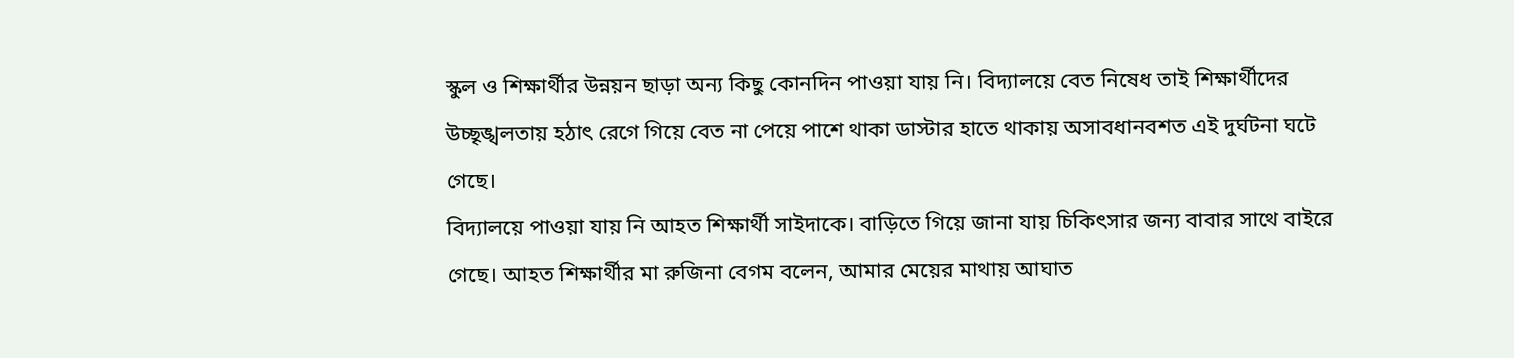স্কুল ও শিক্ষার্থীর উন্নয়ন ছাড়া অন্য কিছু কোনদিন পাওয়া যায় নি। বিদ্যালয়ে বেত নিষেধ তাই শিক্ষার্থীদের উচ্ছৃঙ্খলতায় হঠাৎ রেগে গিয়ে বেত না পেয়ে পাশে থাকা ডাস্টার হাতে থাকায় অসাবধানবশত এই দুর্ঘটনা ঘটে গেছে।
বিদ্যালয়ে পাওয়া যায় নি আহত শিক্ষার্থী সাইদাকে। বাড়িতে গিয়ে জানা যায় চিকিৎসার জন্য বাবার সাথে বাইরে গেছে। আহত শিক্ষার্থীর মা রুজিনা বেগম বলেন, আমার মেয়ের মাথায় আঘাত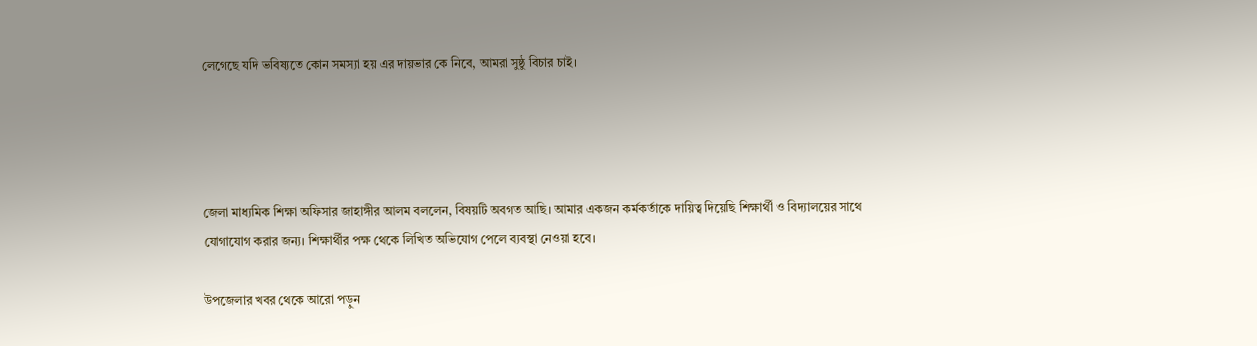লেগেছে যদি ভবিষ্যতে কোন সমস্যা হয় এর দায়ভার কে নিবে, আমরা সুষ্ঠু বিচার চাই।




জেলা মাধ্যমিক শিক্ষা অফিসার জাহাঙ্গীর আলম বললেন, বিষয়টি অবগত আছি। আমার একজন কর্মকর্তাকে দায়িত্ব দিয়েছি শিক্ষার্থী ও বিদ্যালয়ের সাথে যোগাযোগ করার জন্য। শিক্ষার্থীর পক্ষ থেকে লিখিত অভিযোগ পেলে ব্যবস্থা নেওয়া হবে।

উপজেলার খবর থেকে আরো পড়ুন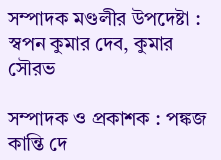সম্পাদক মণ্ডলীর উপদেষ্টা : স্বপন কুমার দেব, কুমার সৌরভ

সম্পাদক ও প্রকাশক : পঙ্কজ কান্তি দে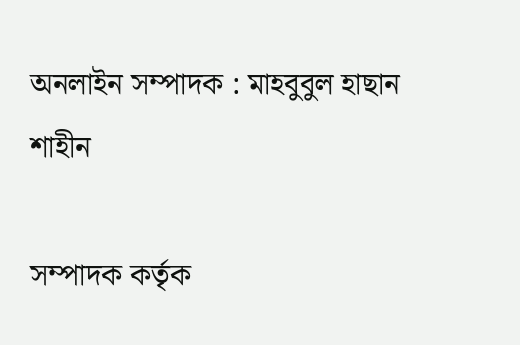অনলাইন সম্পাদক : মাহবুবুল হাছান শাহীন

সম্পাদক কর্তৃক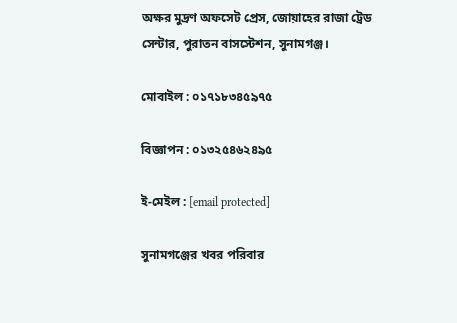অক্ষর মুদ্রণ অফসেট প্রেস, জোয়াহের রাজা ট্রেড সেন্টার, পুরাতন বাসস্টেশন, সুনামগঞ্জ।

মোবাইল : ০১৭১৮৩৪৫৯৭৫

বিজ্ঞাপন : ০১৩২৫৪৬২৪৯৫

ই-মেইল : [email protected]

সুনামগঞ্জের খবর পরিবার